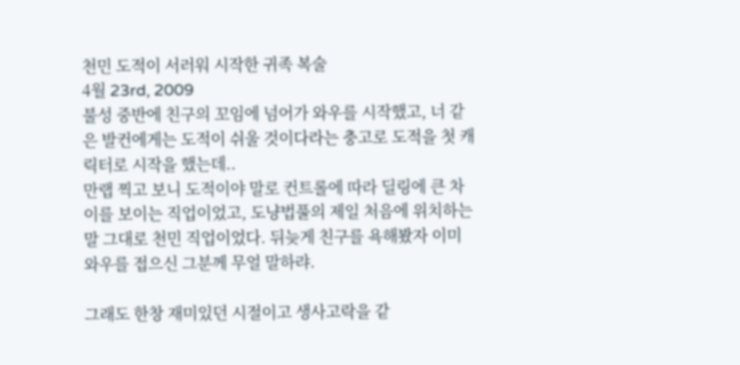천민 도적이 서러워 시작한 귀족 복술
4월 23rd, 2009
불성 중반에 친구의 꼬임에 넘어가 와우를 시작했고, 너 같은 발컨에게는 도적이 쉬울 것이다라는 충고로 도적을 첫 캐릭터로 시작을 했는데..
만랩 찍고 보니 도적이야 말로 컨트롤에 따라 딜링에 큰 차이를 보이는 직업이었고, 도냥법풀의 제일 처음에 위치하는 말 그대로 천민 직업이었다. 뒤늦게 친구를 욕해봤자 이미 와우를 접으신 그분께 무얼 말하랴.

그래도 한창 재미있던 시절이고 생사고락을 같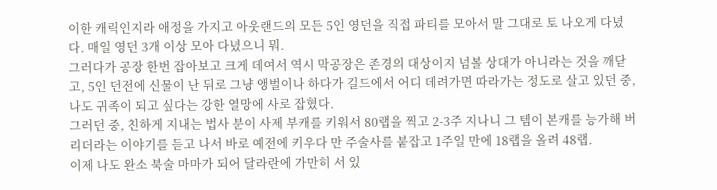이한 캐릭인지라 애정을 가지고 아웃랜드의 모든 5인 영던을 직접 파티를 모아서 말 그대로 토 나오게 다녔다. 매일 영던 3개 이상 모아 다녔으니 뭐.
그러다가 공장 한번 잡아보고 크게 데여서 역시 막공장은 존경의 대상이지 넘볼 상대가 아니라는 것을 깨닫고, 5인 던전에 신물이 난 뒤로 그냥 앵벌이나 하다가 길드에서 어디 데려가면 따라가는 정도로 살고 있던 중, 나도 귀족이 되고 싶다는 강한 열망에 사로 잡혔다.
그러던 중, 친하게 지내는 법사 분이 사제 부캐를 키워서 80랩을 찍고 2-3주 지나니 그 템이 본캐를 능가해 버리더라는 이야기를 듣고 나서 바로 예전에 키우다 만 주술사를 붙잡고 1주일 만에 18랩을 올려 48랩.
이제 나도 완소 북술 마마가 되어 달라란에 가만히 서 있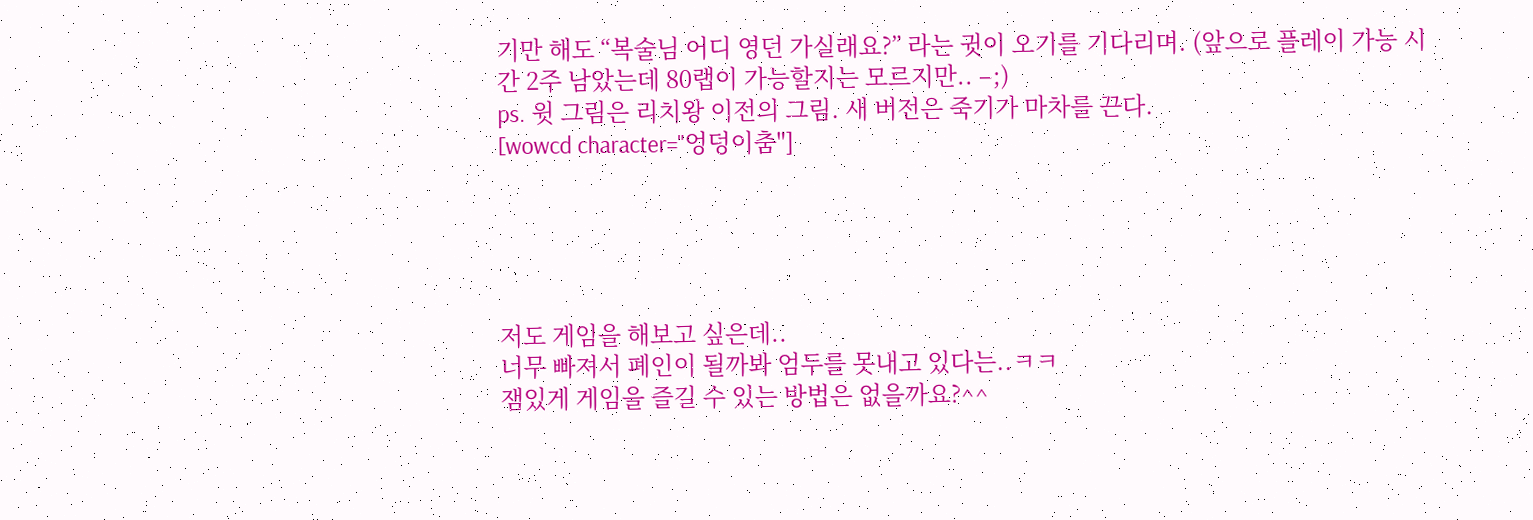기만 해도 “복술님 어디 영던 가실래요?” 라는 귓이 오기를 기다리며. (앞으로 플레이 가능 시간 2주 남았는데 80랩이 가능할지는 모르지만.. –;)
ps. 윗 그림은 리치왕 이전의 그림. 새 버전은 죽기가 마차를 끈다.
[wowcd character="엉덩이춤"]





저도 게임을 해보고 싶은데..
너무 빠져서 폐인이 될까봐 엄두를 못내고 있다는..ㅋㅋ
잼있게 게임을 즐길 수 있는 방법은 없을까요?^^